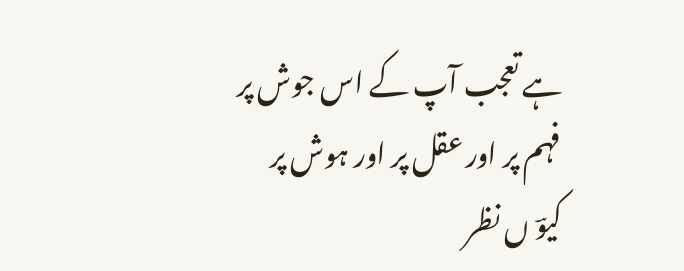ہے تعجب آپ کے اس جوش پر
فہم پر اور عقل پر اور ہوش پر
کیوؔ ں نظر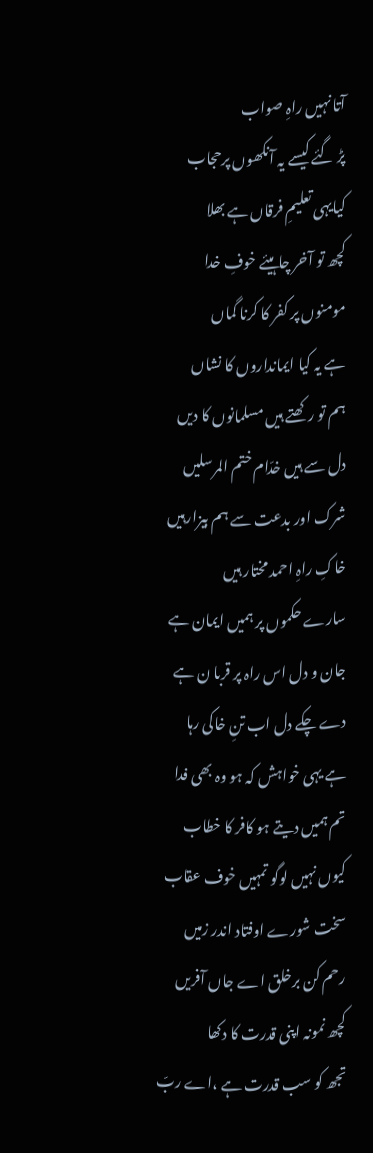آتا نہیں راہِ صواب
پڑ گئے کیسے یہ آنکھوں پرحجاب
کیایہی تعلیمِ فرقاں ہے بھلا
کچھ تو آخر چاہیئے خوفِ خدا
مومنوں پر کفر کا کرنا گماں
ہے یہ کیا ایمانداروں کا نشاں
ہم تو رکھتے ہیں مسلمانوں کا دیں
دل سے ہیں خدّام ختم المرسلیں
شرک اور بدعت سے ہم بیزارہیں
خاکِ راہِ احمد مختار ہیں
سارے حکموں پر ہمیں ایمان ہے
جان و دل اس راہ پر قربا ن ہے
دے چکے دل اب تنِ خاکی رہا
ہے یہی خواہش کہ ہو وہ بھی فدا
تم ہمیں دیتے ہو کافر کا خطاب
کیوں نہیں لوگو تمہیں خوف عقاب
سخت شورے اوفتاد اندر زمیں
رحم کن برخلق اے جاں آفریں
کچھ نمونہ اپنی قدرت کا دکھا
تجھ کو سب قدرت ہے ،اے ربّ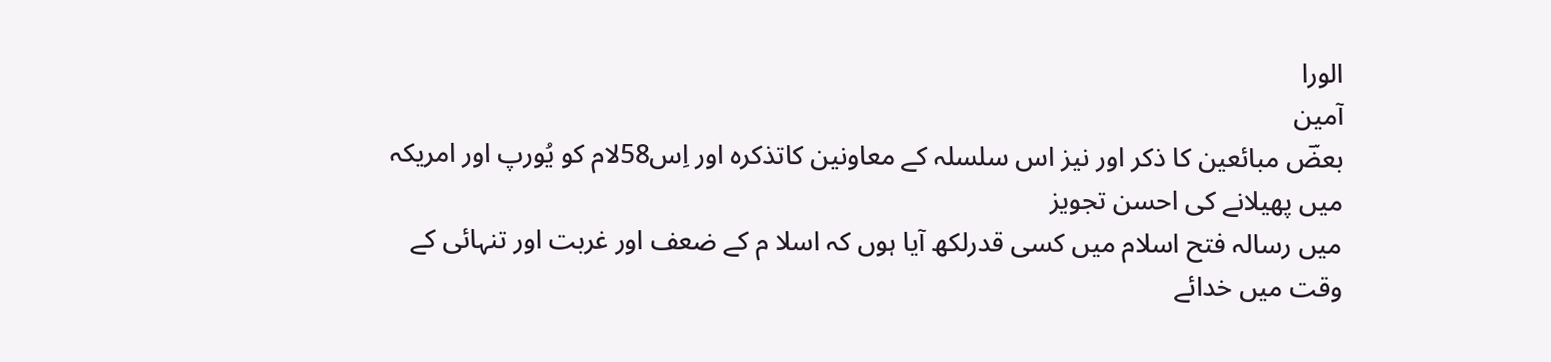الورا
آمین
بعضؔ مبائعین کا ذکر اور نیز اس سلسلہ کے معاونین کاتذکرہ اور اِس58لام کو یُورپ اور امریکہ میں پھیلانے کی احسن تجویز
میں رسالہ فتح اسلام میں کسی قدرلکھ آیا ہوں کہ اسلا م کے ضعف اور غربت اور تنہائی کے وقت میں خدائے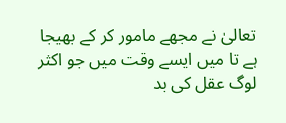تعالیٰ نے مجھے مامور کر کے بھیجا ہے تا میں ایسے وقت میں جو اکثر لوگ عقل کی بد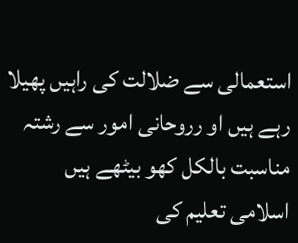استعمالی سے ضلالت کی راہیں پھیلا رہے ہیں او رروحانی امور سے رشتہ مناسبت بالکل کھو بیٹھے ہیں اسلامی تعلیم کی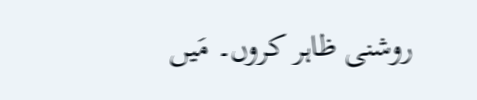روشنی ظاہر کروں۔ مَیں